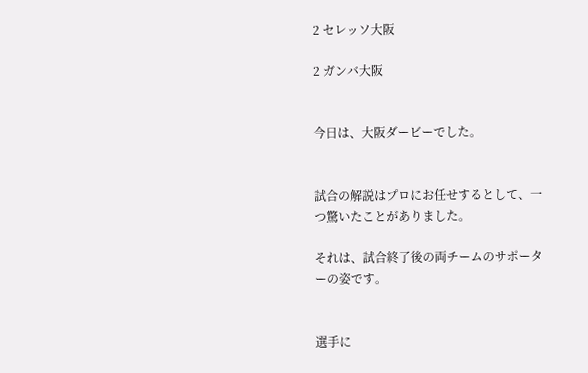2 セレッソ大阪

2 ガンバ大阪


今日は、大阪ダービーでした。


試合の解説はプロにお任せするとして、一つ驚いたことがありました。

それは、試合終了後の両チームのサポーターの姿です。


選手に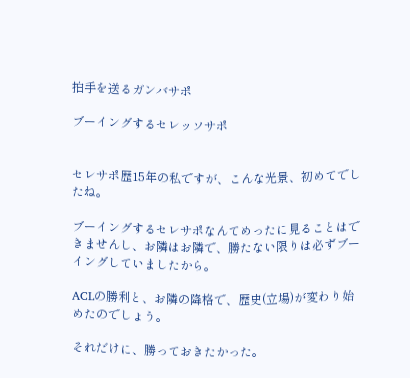拍手を送るガンバサポ

ブーイングするセレッソサポ


セレサポ歴15年の私ですが、こんな光景、初めてでしたね。

ブーイングするセレサポなんてめったに見ることはできませんし、お隣はお隣で、勝たない限りは必ずブーイングしていましたから。

ACLの勝利と、お隣の降格で、歴史(立場)が変わり始めたのでしょう。

それだけに、勝っておきたかった。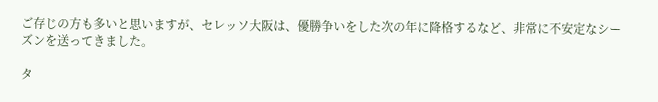ご存じの方も多いと思いますが、セレッソ大阪は、優勝争いをした次の年に降格するなど、非常に不安定なシーズンを送ってきました。

タ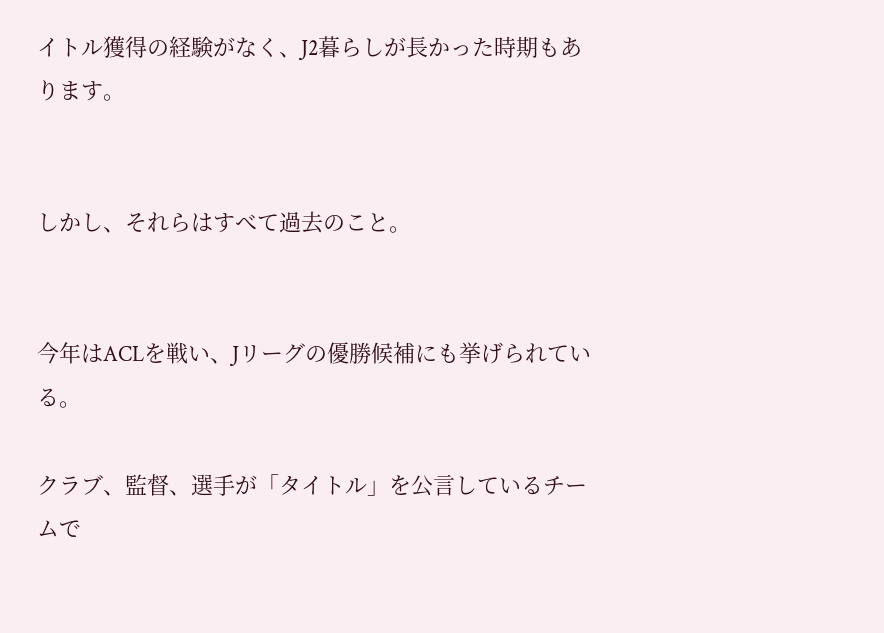イトル獲得の経験がなく、J2暮らしが長かった時期もあります。


しかし、それらはすべて過去のこと。


今年はACLを戦い、Jリーグの優勝候補にも挙げられている。

クラブ、監督、選手が「タイトル」を公言しているチームで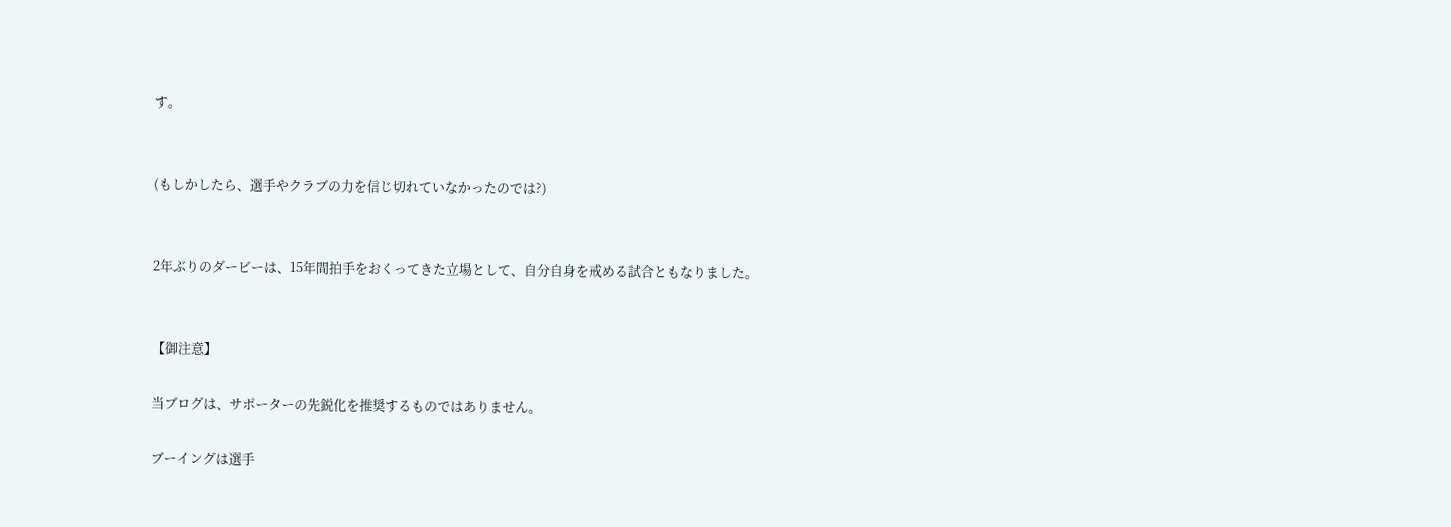す。


(もしかしたら、選手やクラブの力を信じ切れていなかったのでは?)


2年ぶりのダービーは、15年間拍手をおくってきた立場として、自分自身を戒める試合ともなりました。


【御注意】

当ブログは、サポーターの先鋭化を推奨するものではありません。

ブーイングは選手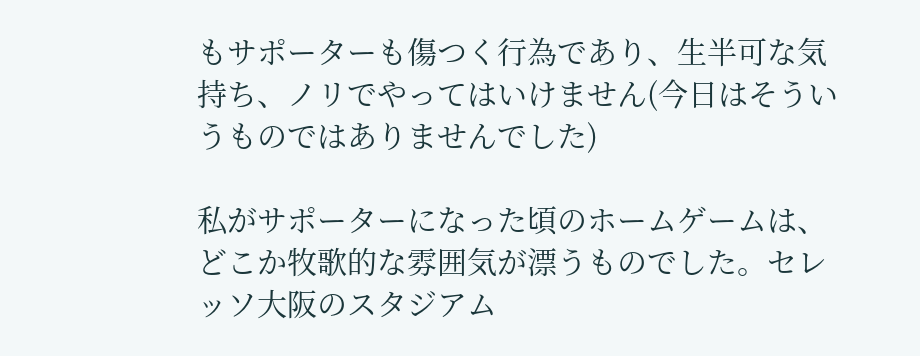もサポーターも傷つく行為であり、生半可な気持ち、ノリでやってはいけません(今日はそういうものではありませんでした)

私がサポーターになった頃のホームゲームは、どこか牧歌的な雰囲気が漂うものでした。セレッソ大阪のスタジアム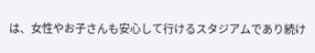は、女性やお子さんも安心して行けるスタジアムであり続け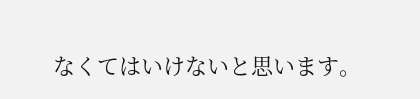なくてはいけないと思います。